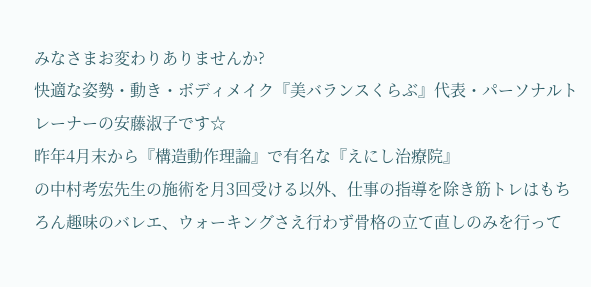みなさまお変わりありませんか?
快適な姿勢・動き・ボディメイク『美バランスくらぶ』代表・パーソナルトレーナーの安藤淑子です☆
昨年4月末から『構造動作理論』で有名な『えにし治療院』
の中村考宏先生の施術を月3回受ける以外、仕事の指導を除き筋トレはもちろん趣味のバレエ、ウォーキングさえ行わず骨格の立て直しのみを行って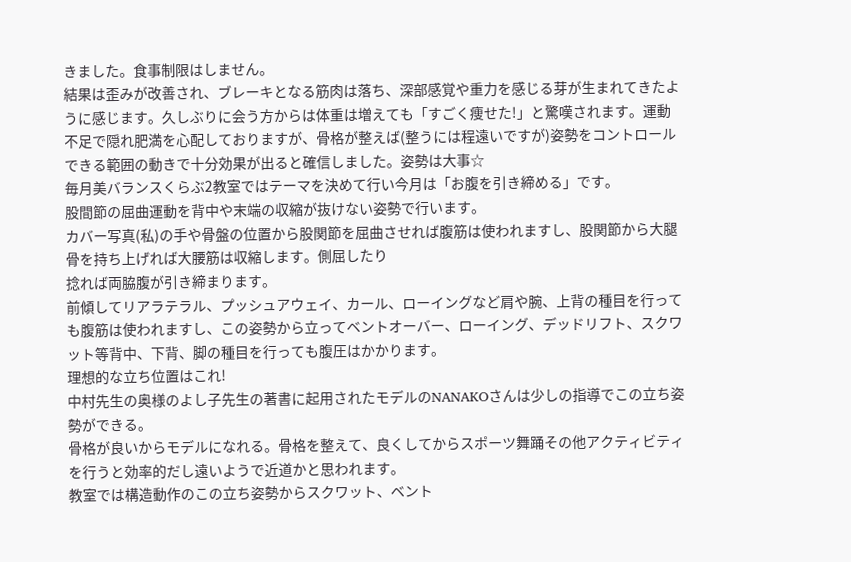きました。食事制限はしません。
結果は歪みが改善され、ブレーキとなる筋肉は落ち、深部感覚や重力を感じる芽が生まれてきたように感じます。久しぶりに会う方からは体重は増えても「すごく痩せた!」と驚嘆されます。運動不足で隠れ肥満を心配しておりますが、骨格が整えば(整うには程遠いですが)姿勢をコントロールできる範囲の動きで十分効果が出ると確信しました。姿勢は大事☆
毎月美バランスくらぶ2教室ではテーマを決めて行い今月は「お腹を引き締める」です。
股間節の屈曲運動を背中や末端の収縮が抜けない姿勢で行います。
カバー写真(私)の手や骨盤の位置から股関節を屈曲させれば腹筋は使われますし、股関節から大腿骨を持ち上げれば大腰筋は収縮します。側屈したり
捻れば両脇腹が引き締まります。
前傾してリアラテラル、プッシュアウェイ、カール、ローイングなど肩や腕、上背の種目を行っても腹筋は使われますし、この姿勢から立ってベントオーバー、ローイング、デッドリフト、スクワット等背中、下背、脚の種目を行っても腹圧はかかります。
理想的な立ち位置はこれ!
中村先生の奥様のよし子先生の著書に起用されたモデルのNANAKOさんは少しの指導でこの立ち姿勢ができる。
骨格が良いからモデルになれる。骨格を整えて、良くしてからスポーツ舞踊その他アクティビティを行うと効率的だし遠いようで近道かと思われます。
教室では構造動作のこの立ち姿勢からスクワット、ベント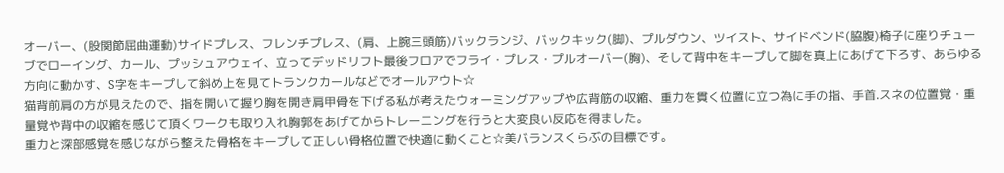オーバー、(股関節屈曲運動)サイドプレス、フレンチプレス、(肩、上腕三頭筋)バックランジ、バックキック(脚)、プルダウン、ツイスト、サイドベンド(脇腹)椅子に座りチューブでローイング、カール、プッシュアウェイ、立ってデッドリフト最後フロアでフライ・プレス・プルオーバー(胸)、そして背中をキープして脚を真上にあげて下ろす、あらゆる方向に動かす、S字をキープして斜め上を見てトランクカールなどでオールアウト☆
猫背前肩の方が見えたので、指を開いて握り胸を開き肩甲骨を下げる私が考えたウォーミングアップや広背筋の収縮、重力を貫く位置に立つ為に手の指、手首.スネの位置覚・重量覚や背中の収縮を感じて頂くワークも取り入れ胸郭をあげてからトレーニングを行うと大変良い反応を得ました。
重力と深部感覚を感じながら整えた骨格をキープして正しい骨格位置で快適に動くこと☆美バランスくらぶの目標です。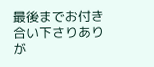最後までお付き合い下さりありが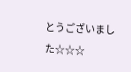とうございました☆☆☆